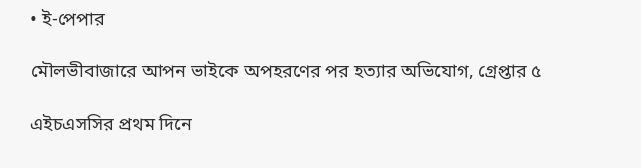• ই-পেপার

মৌলভীবাজারে আপন ভাইকে অপহরণের পর হত্যার অভিযোগ, গ্রেপ্তার ৫

এইচএসসির প্রথম দিনে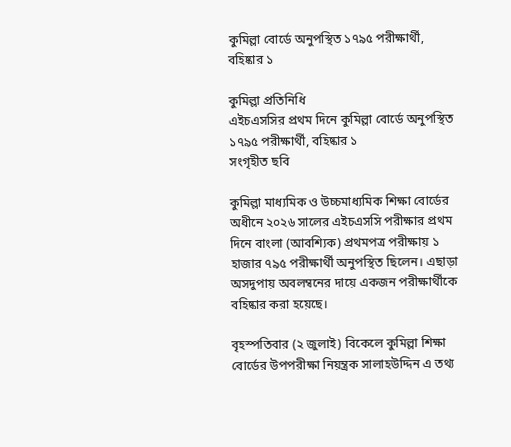কুমিল্লা বোর্ডে অনুপস্থিত ১৭৯৫ পরীক্ষার্থী, বহিষ্কার ১

কুমিল্লা প্রতিনিধি
এইচএসসির প্রথম দিনে কুমিল্লা বোর্ডে অনুপস্থিত ১৭৯৫ পরীক্ষার্থী, বহিষ্কার ১
সংগৃহীত ছবি

কুমিল্লা মাধ্যমিক ও উচ্চমাধ্যমিক শিক্ষা বোর্ডের অধীনে ২০২৬ সালের এইচএসসি পরীক্ষার প্রথম দিনে বাংলা (আবশ্যিক) প্রথমপত্র পরীক্ষায় ১ হাজার ৭৯৫ পরীক্ষার্থী অনুপস্থিত ছিলেন। এছাড়া অসদুপায় অবলম্বনের দায়ে একজন পরীক্ষার্থীকে বহিষ্কার করা হয়েছে।

বৃহস্পতিবার (২ জুলাই) বিকেলে কুমিল্লা শিক্ষা বোর্ডের উপপরীক্ষা নিয়ন্ত্রক সালাহউদ্দিন এ তথ্য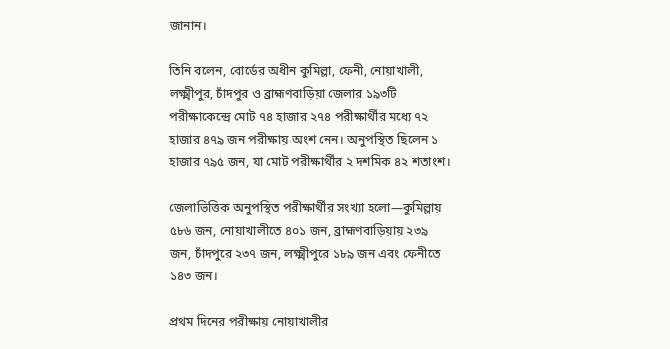জানান।

তিনি বলেন, বোর্ডের অধীন কুমিল্লা, ফেনী, নোয়াখালী, লক্ষ্মীপুর, চাঁদপুর ও ব্রাহ্মণবাড়িয়া জেলার ১৯৩টি পরীক্ষাকেন্দ্রে মোট ৭৪ হাজার ২৭৪ পরীক্ষার্থীর মধ্যে ৭২ হাজার ৪৭৯ জন পরীক্ষায় অংশ নেন। অনুপস্থিত ছিলেন ১ হাজার ৭৯৫ জন, যা মোট পরীক্ষার্থীর ২ দশমিক ৪২ শতাংশ।

জেলাভিত্তিক অনুপস্থিত পরীক্ষার্থীর সংখ্যা হলো—কুমিল্লায় ৫৮৬ জন, নোয়াখালীতে ৪০১ জন, ব্রাহ্মণবাড়িয়ায় ২৩৯ জন, চাঁদপুরে ২৩৭ জন, লক্ষ্মীপুরে ১৮৯ জন এবং ফেনীতে ১৪৩ জন।

প্রথম দিনের পরীক্ষায় নোয়াখালীর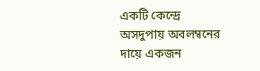একটি কেন্দ্রে অসদুপায় অবলম্বনের দায়ে একজন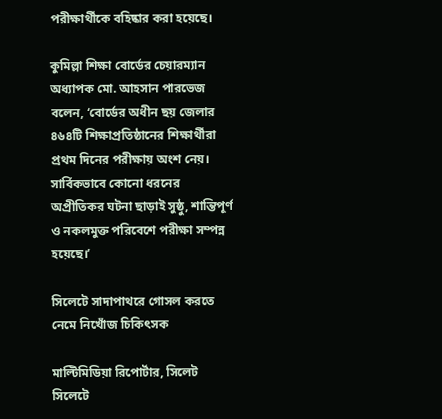পরীক্ষার্থীকে বহিষ্কার করা হয়েছে।

কুমিল্লা শিক্ষা বোর্ডের চেয়ারম্যান অধ্যাপক মো. আহসান পারভেজ বলেন, ‘বোর্ডের অধীন ছয় জেলার ৪৬৪টি শিক্ষাপ্রতিষ্ঠানের শিক্ষার্থীরা প্রথম দিনের পরীক্ষায় অংশ নেয়। সার্বিকভাবে কোনো ধরনের অপ্রীতিকর ঘটনা ছাড়াই সুষ্ঠু, শান্তিপূর্ণ ও নকলমুক্ত পরিবেশে পরীক্ষা সম্পন্ন হয়েছে।’

সিলেটে সাদাপাথরে গোসল করতে নেমে নিখোঁজ চিকিৎসক

মাল্টিমিডিয়া রিপোর্টার, সিলেট
সিলেটে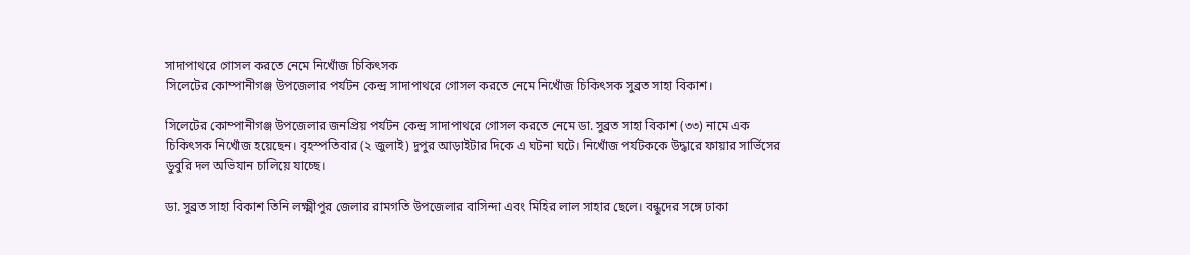সাদাপাথরে গোসল করতে নেমে নিখোঁজ চিকিৎসক
সিলেটের কোম্পানীগঞ্জ উপজেলার পর্যটন কেন্দ্র সাদাপাথরে গোসল করতে নেমে নিখোঁজ চিকিৎসক সুব্রত সাহা বিকাশ।

সিলেটের কোম্পানীগঞ্জ উপজেলার জনপ্রিয় পর্যটন কেন্দ্র সাদাপাথরে গোসল করতে নেমে ডা. সুব্রত সাহা বিকাশ (৩৩) নামে এক চিকিৎসক নিখোঁজ হয়েছেন। বৃহস্পতিবার (২ জুলাই) দুপুর আড়াইটার দিকে এ ঘটনা ঘটে। নিখোঁজ পর্যটককে উদ্ধারে ফায়ার সার্ভিসের ডুবুরি দল অভিযান চালিয়ে যাচ্ছে।

ডা. সুব্রত সাহা বিকাশ তিনি লক্ষ্মীপুর জেলার রামগতি উপজেলার বাসিন্দা এবং মিহির লাল সাহার ছেলে। বন্ধুদের সঙ্গে ঢাকা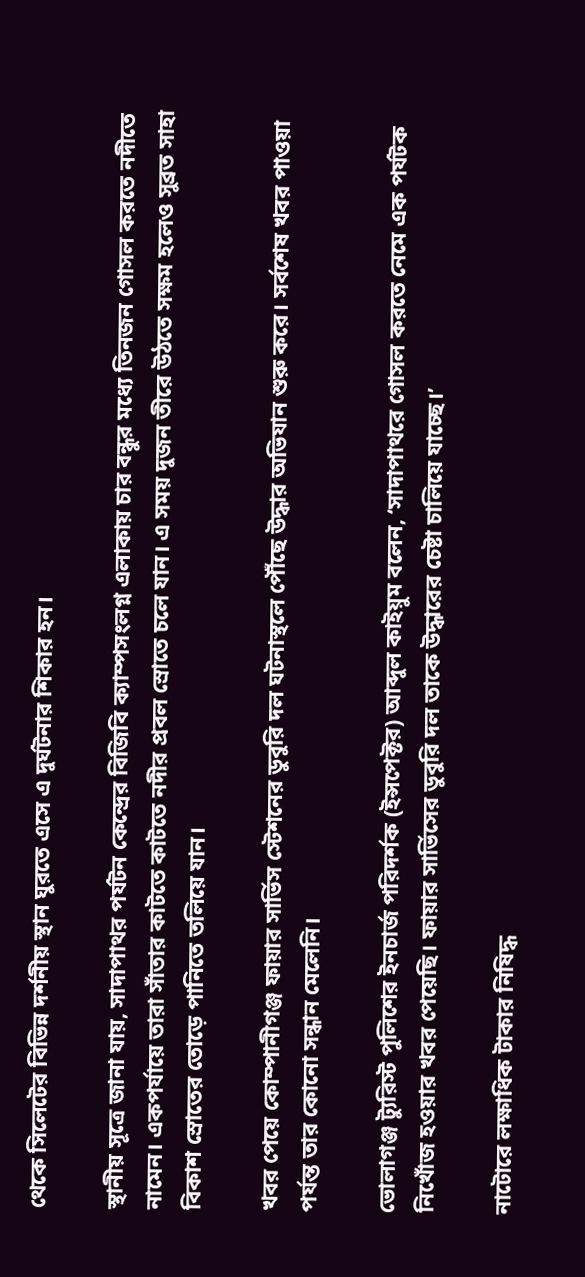থেকে সিলেটের বিভিন্ন দর্শনীয় স্থান ঘুরতে এসে এ দুর্ঘটনার শিকার হন।

স্থানীয় সূত্রে জানা যায়, সাদাপাথর পর্যটন কেন্দ্রের বিজিবি ক্যাম্পসংলগ্ন এলাকায় চার বন্ধুর মধ্যে তিনজন গোসল করতে নদীতে নামেন। একপর্যায়ে তারা সাঁতার কাটতে কাটতে নদীর প্রবল স্রোতে চলে যান। এ সময় দুজন তীরে উঠতে সক্ষম হলেও সুব্রত সাহা বিকাশ স্রোতের তোড়ে পানিতে তলিয়ে যান।

খবর পেয়ে কোম্পানীগঞ্জ ফায়ার সার্ভিস স্টেশনের ডুবুরি দল ঘটনাস্থলে পৌঁছে উদ্ধার অভিযান শুরু করে। সর্বশেষ খবর পাওয়া পর্যন্ত তার কোনো সন্ধান মেলেনি।

ভোলাগঞ্জ ট্যুরিস্ট পুলিশের ইনচার্জ পরিদর্শক (ইন্সপেক্টর) আব্দুল কাইয়ুম বলেন, ‘সাদাপাথরে গোসল করতে নেমে এক পর্যটক নিখোঁজ হওয়ার খবর পেয়েছি। ফায়ার সার্ভিসের ডুবুরি দল তাকে উদ্ধারের চেষ্টা চালিয়ে যাচ্ছে।’

নাটোরে লক্ষাধিক টাকার নিষিদ্ধ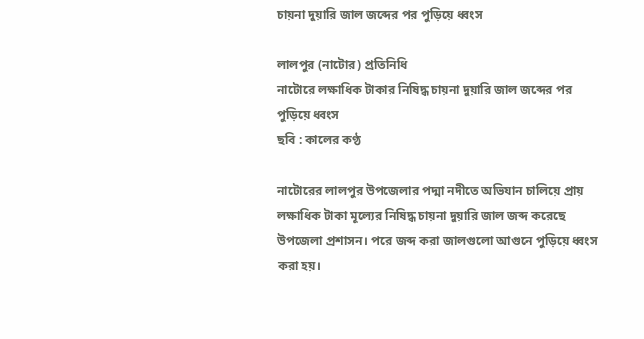চায়না দুয়ারি জাল জব্দের পর পুড়িয়ে ধ্বংস

লালপুর (নাটোর) প্রতিনিধি
নাটোরে লক্ষাধিক টাকার নিষিদ্ধ চায়না দুয়ারি জাল জব্দের পর পুড়িয়ে ধ্বংস
ছবি : কালের কণ্ঠ

নাটোরের লালপুর উপজেলার পদ্মা নদীতে অভিযান চালিয়ে প্রায় লক্ষাধিক টাকা মূল্যের নিষিদ্ধ চায়না দুয়ারি জাল জব্দ করেছে উপজেলা প্রশাসন। পরে জব্দ করা জালগুলো আগুনে পুড়িয়ে ধ্বংস করা হয়।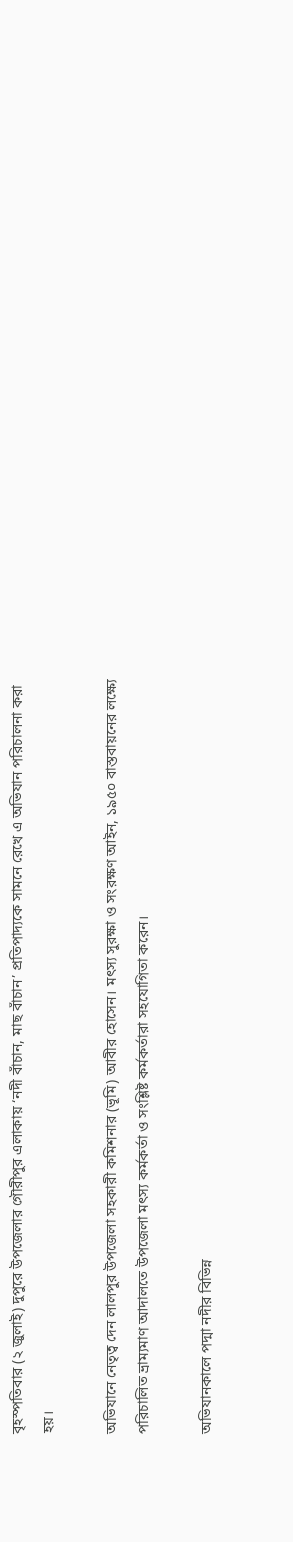বৃহস্পতিবার (২ জুলাই) দুপুরে উপজেলার গৌরীপুর এলাকায় ‘নদী বাঁচান, মাছ বাঁচান’ প্রতিপাদ্যকে সামনে রেখে এ অভিযান পরিচালনা করা হয়।

অভিযানে নেতৃত্ব দেন লালপুর উপজেলা সহকারী কমিশনার (ভূমি) আবীর হোসেন। মৎস্য সুরক্ষা ও সংরক্ষণ আইন, ১৯৫০ বাস্তবায়নের লক্ষ্যে পরিচালিত ভ্রাম্যমাণ আদালতে উপজেলা মৎস্য কর্মকর্তা ও সংশ্লিষ্ট কর্মকর্তারা সহযোগিতা করেন।

অভিযানকালে পদ্মা নদীর বিভিন্ন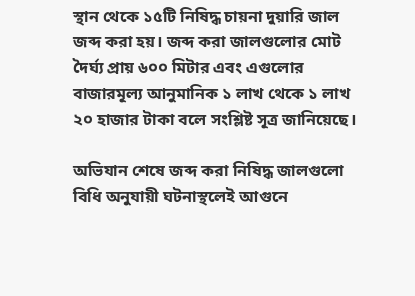স্থান থেকে ১৫টি নিষিদ্ধ চায়না দুয়ারি জাল জব্দ করা হয়। জব্দ করা জালগুলোর মোট দৈর্ঘ্য প্রায় ৬০০ মিটার এবং এগুলোর বাজারমূল্য আনুমানিক ১ লাখ থেকে ১ লাখ ২০ হাজার টাকা বলে সংশ্লিষ্ট সূত্র জানিয়েছে।

অভিযান শেষে জব্দ করা নিষিদ্ধ জালগুলো বিধি অনুযায়ী ঘটনাস্থলেই আগুনে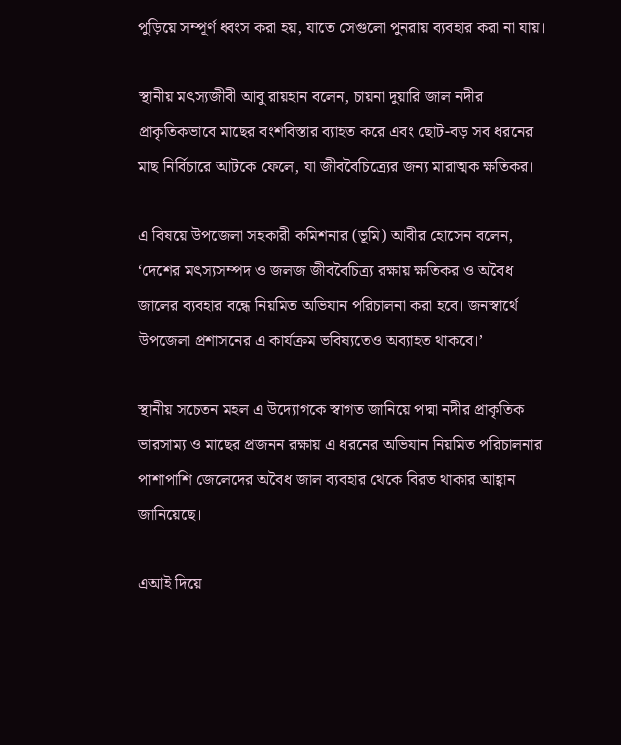পুড়িয়ে সম্পূর্ণ ধ্বংস করা হয়, যাতে সেগুলো পুনরায় ব্যবহার করা না যায়।

স্থানীয় মৎস্যজীবী আবু রায়হান বলেন, চায়না দুয়ারি জাল নদীর প্রাকৃতিকভাবে মাছের বংশবিস্তার ব্যাহত করে এবং ছোট-বড় সব ধরনের মাছ নির্বিচারে আটকে ফেলে, যা জীববৈচিত্র্যের জন্য মারাত্মক ক্ষতিকর।

এ বিষয়ে উপজেলা সহকারী কমিশনার (ভূমি) আবীর হোসেন বলেন, ‘দেশের মৎস্যসম্পদ ও জলজ জীববৈচিত্র্য রক্ষায় ক্ষতিকর ও অবৈধ জালের ব্যবহার বন্ধে নিয়মিত অভিযান পরিচালনা করা হবে। জনস্বার্থে উপজেলা প্রশাসনের এ কার্যক্রম ভবিষ্যতেও অব্যাহত থাকবে।’

স্থানীয় সচেতন মহল এ উদ্যোগকে স্বাগত জানিয়ে পদ্মা নদীর প্রাকৃতিক ভারসাম্য ও মাছের প্রজনন রক্ষায় এ ধরনের অভিযান নিয়মিত পরিচালনার পাশাপাশি জেলেদের অবৈধ জাল ব্যবহার থেকে বিরত থাকার আহ্বান জানিয়েছে।

এআই দিয়ে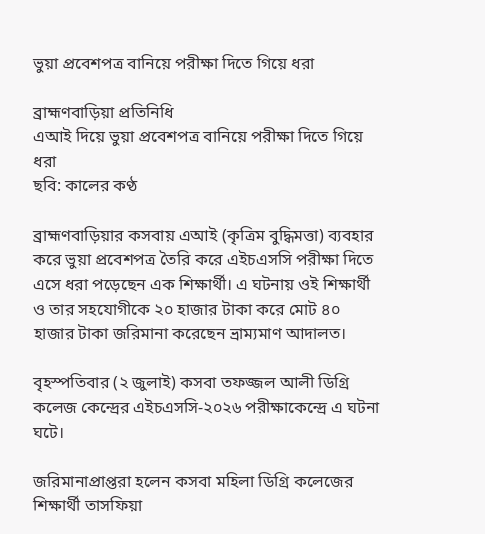ভুয়া প্রবেশপত্র বানিয়ে পরীক্ষা দিতে গিয়ে ধরা

ব্রাহ্মণবাড়িয়া প্রতিনিধি
এআই দিয়ে ভুয়া প্রবেশপত্র বানিয়ে পরীক্ষা দিতে গিয়ে ধরা
ছবি: কালের কণ্ঠ

ব্রাহ্মণবাড়িয়ার কসবায় এআই (কৃত্রিম বুদ্ধিমত্তা) ব্যবহার করে ভুয়া প্রবেশপত্র তৈরি করে এইচএসসি পরীক্ষা দিতে এসে ধরা পড়েছেন এক শিক্ষার্থী। এ ঘটনায় ওই শিক্ষার্থী ও তার সহযোগীকে ২০ হাজার টাকা করে মোট ৪০ হাজার টাকা জরিমানা করেছেন ভ্রাম্যমাণ আদালত।

বৃহস্পতিবার (২ জুলাই) কসবা তফজ্জল আলী ডিগ্রি কলেজ কেন্দ্রের এইচএসসি-২০২৬ পরীক্ষাকেন্দ্রে এ ঘটনা ঘটে।

জরিমানাপ্রাপ্তরা হলেন কসবা মহিলা ডিগ্রি কলেজের শিক্ষার্থী তাসফিয়া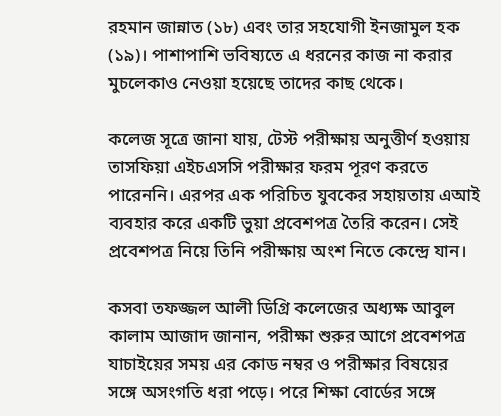রহমান জান্নাত (১৮) এবং তার সহযোগী ইনজামুল হক (১৯)। পাশাপাশি ভবিষ্যতে এ ধরনের কাজ না করার মুচলেকাও নেওয়া হয়েছে তাদের কাছ থেকে।

কলেজ সূত্রে জানা যায়, টেস্ট পরীক্ষায় অনুত্তীর্ণ হওয়ায় তাসফিয়া এইচএসসি পরীক্ষার ফরম পূরণ করতে পারেননি। এরপর এক পরিচিত যুবকের সহায়তায় এআই ব্যবহার করে একটি ভুয়া প্রবেশপত্র তৈরি করেন। সেই প্রবেশপত্র নিয়ে তিনি পরীক্ষায় অংশ নিতে কেন্দ্রে যান।

কসবা তফজ্জল আলী ডিগ্রি কলেজের অধ্যক্ষ আবুল কালাম আজাদ জানান, পরীক্ষা শুরুর আগে প্রবেশপত্র যাচাইয়ের সময় এর কোড নম্বর ও পরীক্ষার বিষয়ের সঙ্গে অসংগতি ধরা পড়ে। পরে শিক্ষা বোর্ডের সঙ্গে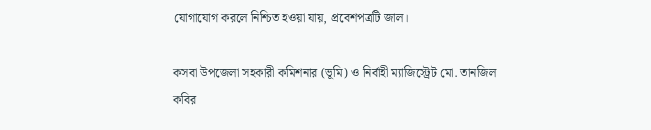যোগাযোগ করলে নিশ্চিত হওয়া যায়, প্রবেশপত্রটি জাল।

কসবা উপজেলা সহকারী কমিশনার (ভূমি) ও নির্বাহী ম্যাজিস্ট্রেট মো. তানজিল কবির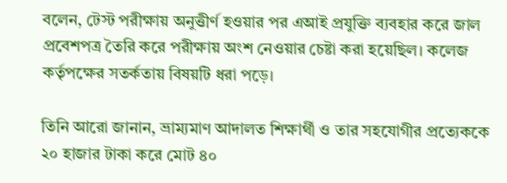বলেন, টেস্ট পরীক্ষায় অনুত্তীর্ণ হওয়ার পর এআই প্রযুক্তি ব্যবহার করে জাল প্রবেশপত্র তৈরি করে পরীক্ষায় অংশ নেওয়ার চেষ্টা করা হয়েছিল। কলেজ কর্তৃপক্ষের সতর্কতায় বিষয়টি ধরা পড়ে।

তিনি আরো জানান, ভ্রাম্যমাণ আদালত শিক্ষার্থী ও তার সহযোগীর প্রত্যেককে ২০ হাজার টাকা করে মোট ৪০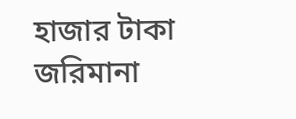হাজার টাকা জরিমানা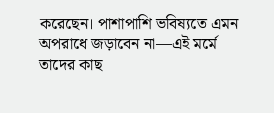করেছেন। পাশাপাশি ভবিষ্যতে এমন অপরাধে জড়াবেন না—এই মর্মে তাদের কাছ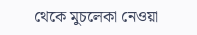থেকে মুচলেকা নেওয়া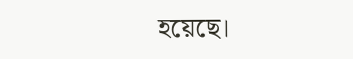হয়েছে।